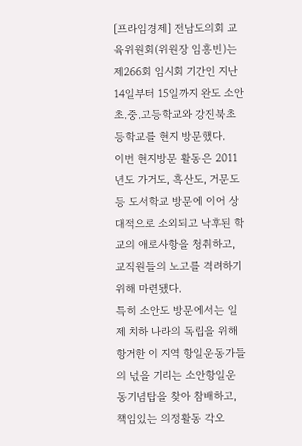[프라임경제] 전남도의회 교육위원회(위원장 임흥빈)는 제266회 임시회 기간인 지난 14일부터 15일까지 완도 소안초.중.고등학교와 강진북초등학교를 현지 방문했다.
이번 현지방문 활동은 2011년도 가거도, 흑산도, 거문도 등 도서학교 방문에 이어 상대적으로 소외되고 낙후된 학교의 애로사항을 청취하고, 교직원들의 노고를 격려하기 위해 마련됐다.
특히 소안도 방문에서는 일제 치하 나라의 독립을 위해 항거한 이 지역 항일운동가들의 넋을 기리는 소안항일운동기념탑을 찾아 참배하고, 책임있는 의정활동 각오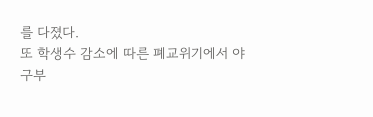를 다졌다.
또 학생수 감소에 따른 폐교위기에서 야구부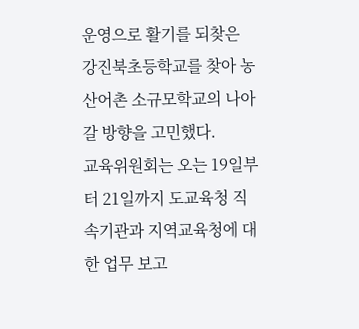운영으로 활기를 되찾은 강진북초등학교를 찾아 농산어촌 소규모학교의 나아갈 방향을 고민했다.
교육위원회는 오는 19일부터 21일까지 도교육청 직속기관과 지역교육청에 대한 업무 보고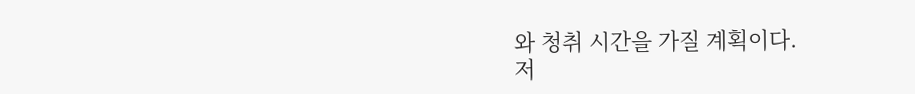와 청취 시간을 가질 계획이다.
저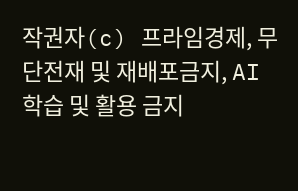작권자(c) 프라임경제, 무단전재 및 재배포금지, AI 학습 및 활용 금지